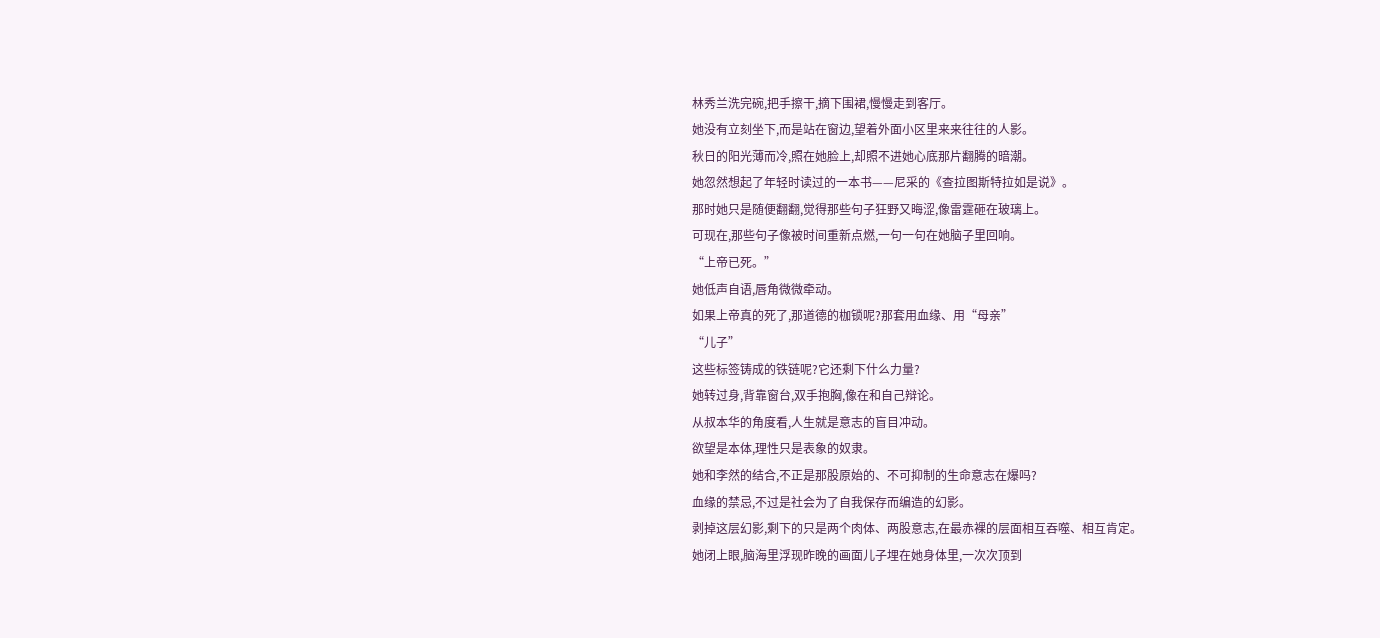林秀兰洗完碗,把手擦干,摘下围裙,慢慢走到客厅。
她没有立刻坐下,而是站在窗边,望着外面小区里来来往往的人影。
秋日的阳光薄而冷,照在她脸上,却照不进她心底那片翻腾的暗潮。
她忽然想起了年轻时读过的一本书——尼采的《查拉图斯特拉如是说》。
那时她只是随便翻翻,觉得那些句子狂野又晦涩,像雷霆砸在玻璃上。
可现在,那些句子像被时间重新点燃,一句一句在她脑子里回响。
“上帝已死。”
她低声自语,唇角微微牵动。
如果上帝真的死了,那道德的枷锁呢?那套用血缘、用“母亲”
“儿子”
这些标签铸成的铁链呢?它还剩下什么力量?
她转过身,背靠窗台,双手抱胸,像在和自己辩论。
从叔本华的角度看,人生就是意志的盲目冲动。
欲望是本体,理性只是表象的奴隶。
她和李然的结合,不正是那股原始的、不可抑制的生命意志在爆吗?
血缘的禁忌,不过是社会为了自我保存而编造的幻影。
剥掉这层幻影,剩下的只是两个肉体、两股意志,在最赤裸的层面相互吞噬、相互肯定。
她闭上眼,脑海里浮现昨晚的画面儿子埋在她身体里,一次次顶到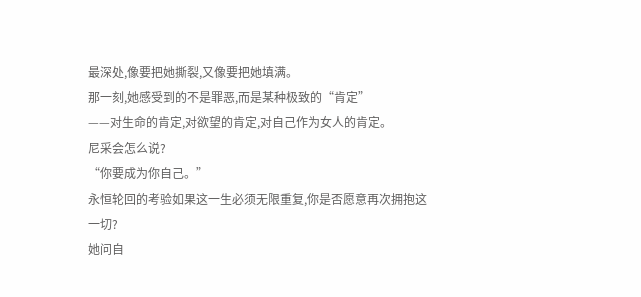最深处,像要把她撕裂,又像要把她填满。
那一刻,她感受到的不是罪恶,而是某种极致的“肯定”
——对生命的肯定,对欲望的肯定,对自己作为女人的肯定。
尼采会怎么说?
“你要成为你自己。”
永恒轮回的考验如果这一生必须无限重复,你是否愿意再次拥抱这一切?
她问自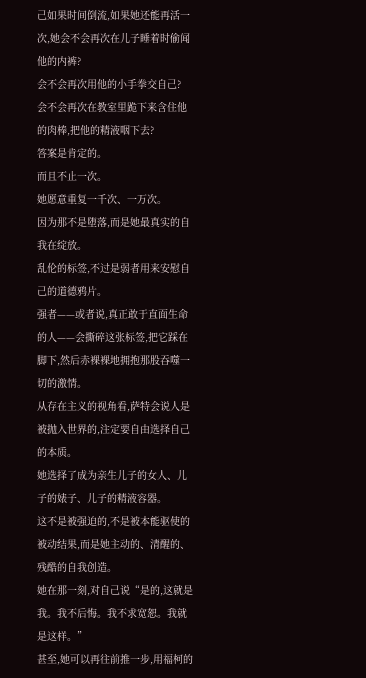己如果时间倒流,如果她还能再活一次,她会不会再次在儿子睡着时偷闻他的内裤?
会不会再次用他的小手拳交自己?
会不会再次在教室里跪下来含住他的肉棒,把他的精液咽下去?
答案是肯定的。
而且不止一次。
她愿意重复一千次、一万次。
因为那不是堕落,而是她最真实的自我在绽放。
乱伦的标签,不过是弱者用来安慰自己的道德鸦片。
强者——或者说,真正敢于直面生命的人——会撕碎这张标签,把它踩在脚下,然后赤裸裸地拥抱那股吞噬一切的激情。
从存在主义的视角看,萨特会说人是被抛入世界的,注定要自由选择自己的本质。
她选择了成为亲生儿子的女人、儿子的婊子、儿子的精液容器。
这不是被强迫的,不是被本能驱使的被动结果,而是她主动的、清醒的、残酷的自我创造。
她在那一刻,对自己说“是的,这就是我。我不后悔。我不求宽恕。我就是这样。”
甚至,她可以再往前推一步,用福柯的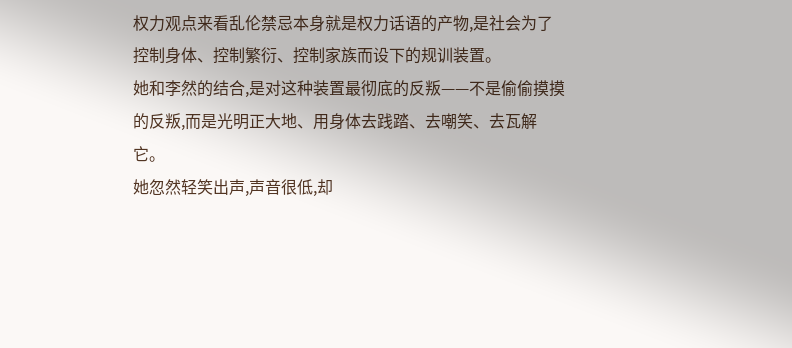权力观点来看乱伦禁忌本身就是权力话语的产物,是社会为了控制身体、控制繁衍、控制家族而设下的规训装置。
她和李然的结合,是对这种装置最彻底的反叛——不是偷偷摸摸的反叛,而是光明正大地、用身体去践踏、去嘲笑、去瓦解它。
她忽然轻笑出声,声音很低,却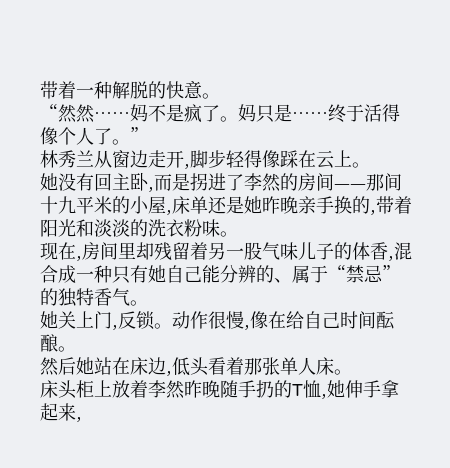带着一种解脱的快意。
“然然……妈不是疯了。妈只是……终于活得像个人了。”
林秀兰从窗边走开,脚步轻得像踩在云上。
她没有回主卧,而是拐进了李然的房间——那间十九平米的小屋,床单还是她昨晚亲手换的,带着阳光和淡淡的洗衣粉味。
现在,房间里却残留着另一股气味儿子的体香,混合成一种只有她自己能分辨的、属于“禁忌”
的独特香气。
她关上门,反锁。动作很慢,像在给自己时间酝酿。
然后她站在床边,低头看着那张单人床。
床头柜上放着李然昨晚随手扔的T恤,她伸手拿起来,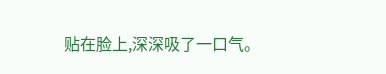贴在脸上,深深吸了一口气。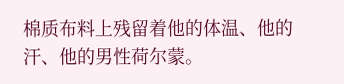棉质布料上残留着他的体温、他的汗、他的男性荷尔蒙。